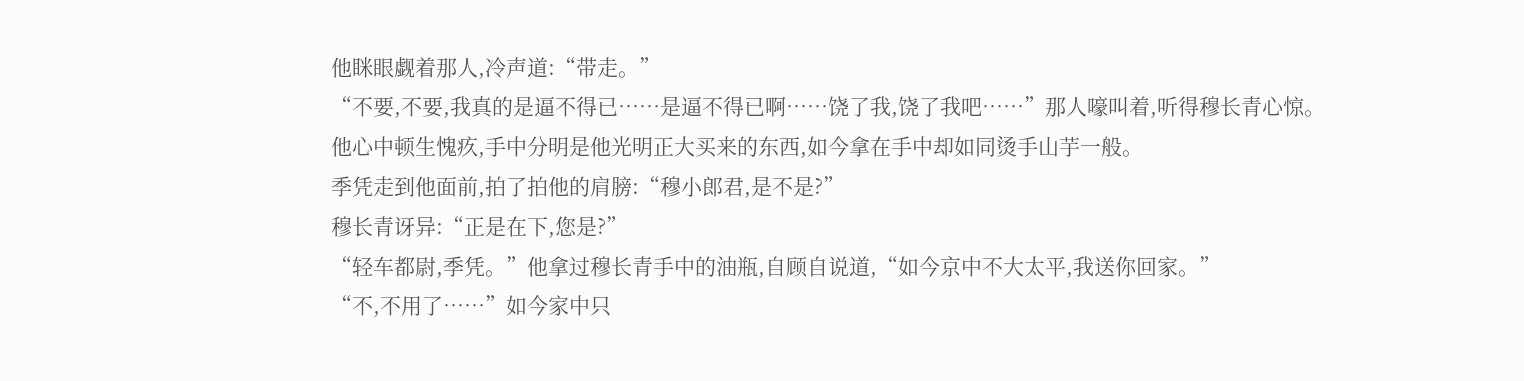他眯眼觑着那人,冷声道:“带走。”
“不要,不要,我真的是逼不得已……是逼不得已啊……饶了我,饶了我吧……”那人嚎叫着,听得穆长青心惊。
他心中顿生愧疚,手中分明是他光明正大买来的东西,如今拿在手中却如同烫手山芋一般。
季凭走到他面前,拍了拍他的肩膀:“穆小郎君,是不是?”
穆长青讶异:“正是在下,您是?”
“轻车都尉,季凭。”他拿过穆长青手中的油瓶,自顾自说道,“如今京中不大太平,我送你回家。”
“不,不用了……”如今家中只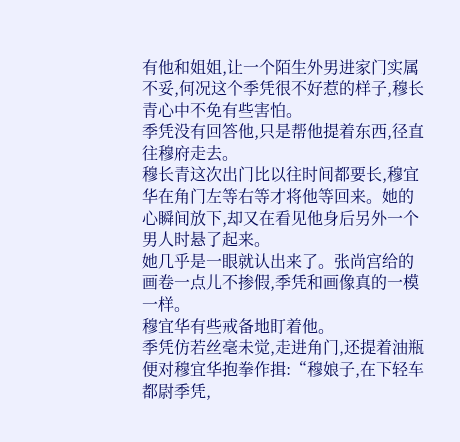有他和姐姐,让一个陌生外男进家门实属不妥,何况这个季凭很不好惹的样子,穆长青心中不免有些害怕。
季凭没有回答他,只是帮他提着东西,径直往穆府走去。
穆长青这次出门比以往时间都要长,穆宜华在角门左等右等才将他等回来。她的心瞬间放下,却又在看见他身后另外一个男人时悬了起来。
她几乎是一眼就认出来了。张尚宫给的画卷一点儿不掺假,季凭和画像真的一模一样。
穆宜华有些戒备地盯着他。
季凭仿若丝毫未觉,走进角门,还提着油瓶便对穆宜华抱拳作揖:“穆娘子,在下轻车都尉季凭,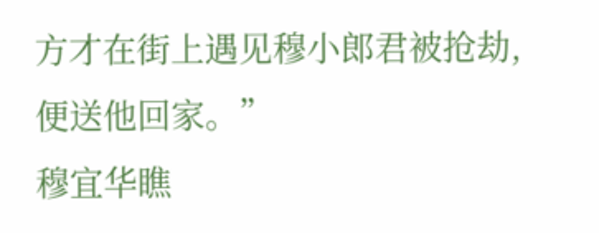方才在街上遇见穆小郎君被抢劫,便送他回家。”
穆宜华瞧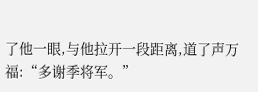了他一眼,与他拉开一段距离,道了声万福:“多谢季将军。”